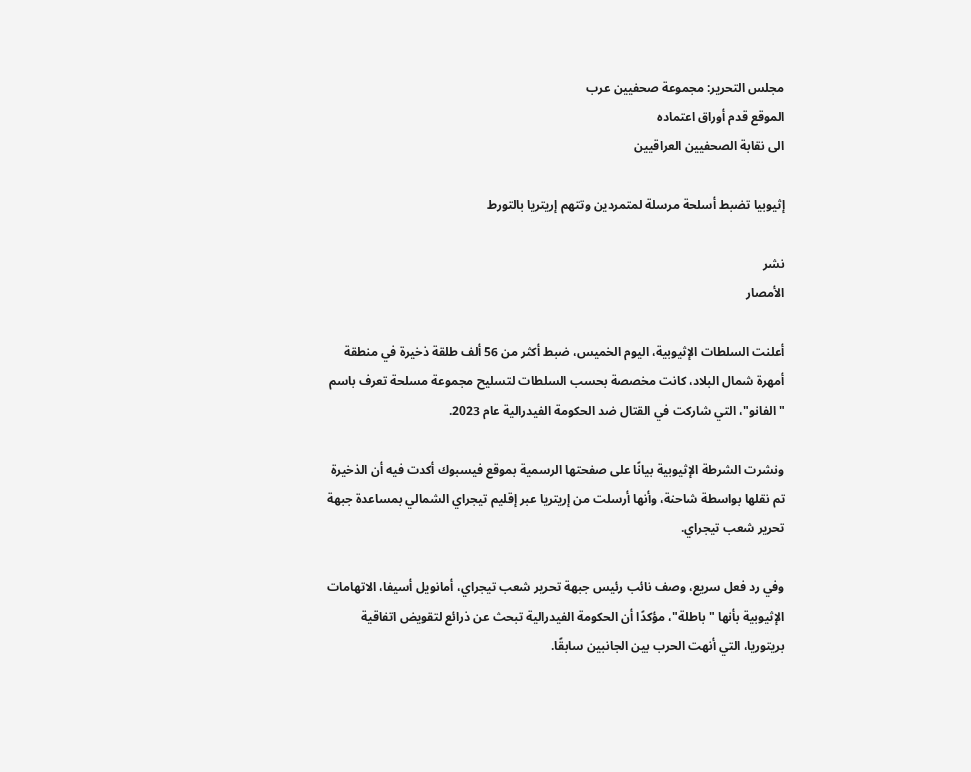مجلس التحرير: مجموعة صحفيين عرب
الموقع قدم أوراق اعتماده
الى نقابة الصحفيين العراقيين

إثيوبيا تضبط أسلحة مرسلة لمتمردين وتتهم إريتريا بالتورط

نشر
الأمصار

أعلنت السلطات الإثيوبية، اليوم الخميس، ضبط أكثر من 56 ألف طلقة ذخيرة في منطقة أمهرة شمال البلاد، كانت مخصصة بحسب السلطات لتسليح مجموعة مسلحة تعرف باسم "الفانو"، التي شاركت في القتال ضد الحكومة الفيدرالية عام 2023.

ونشرت الشرطة الإثيوبية بيانًا على صفحتها الرسمية بموقع فيسبوك أكدت فيه أن الذخيرة تم نقلها بواسطة شاحنة، وأنها أرسلت من إريتريا عبر إقليم تيجراي الشمالي بمساعدة جبهة تحرير شعب تيجراي.

وفي رد فعل سريع، وصف نائب رئيس جبهة تحرير شعب تيجراي، أمانويل أسيفا، الاتهامات الإثيوبية بأنها "باطلة"، مؤكدًا أن الحكومة الفيدرالية تبحث عن ذرائع لتقويض اتفاقية بريتوريا، التي أنهت الحرب بين الجانبين سابقًا.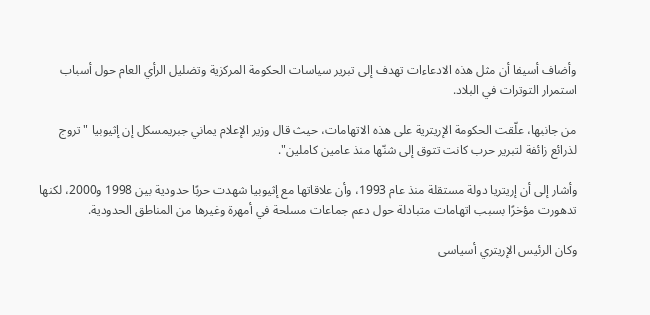وأضاف أسيفا أن مثل هذه الادعاءات تهدف إلى تبرير سياسات الحكومة المركزية وتضليل الرأي العام حول أسباب استمرار التوترات في البلاد.

من جانبها، علّقت الحكومة الإريترية على هذه الاتهامات، حيث قال وزير الإعلام يماني جبريمسكل إن إثيوبيا "تروج لذرائع زائفة لتبرير حرب كانت تتوق إلى شنّها منذ عامين كاملين".

وأشار إلى أن إريتريا دولة مستقلة منذ عام 1993، وأن علاقاتها مع إثيوبيا شهدت حربًا حدودية بين 1998 و2000، لكنها تدهورت مؤخرًا بسبب اتهامات متبادلة حول دعم جماعات مسلحة في أمهرة وغيرها من المناطق الحدودية.

وكان الرئيس الإريتري أسياسى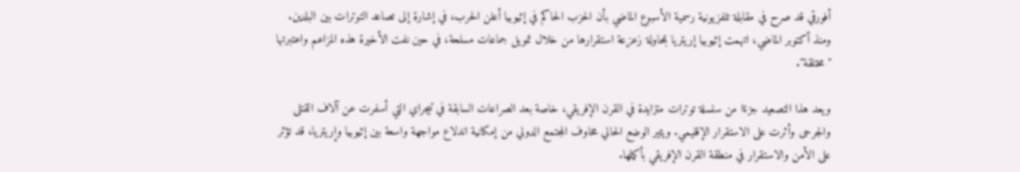أفورقي قد صرح في مقابلة تلفزيونية رسمية الأسبوع الماضي بأن الحزب الحاكم في إثيوبيا أعلن الحرب، في إشارة إلى تصاعد التوترات بين البلدين. ومنذ أكتوبر الماضي، اتهمت إثيوبيا إريتريا بمحاولة زعزعة استقرارها من خلال تمويل جماعات مسلحة، في حين نفت الأخيرة هذه المزاعم واعتبرتها "مختلقة".

ويعد هذا التصعيد جزءًا من سلسلة توترات متزايدة في القرن الإفريقي، خاصة بعد الصراعات السابقة في تيجراي التي أسفرت عن آلاف القتلى والجرحى وأثرت على الاستقرار الإقليمي. ويثير الوضع الحالي مخاوف المجتمع الدولي من إمكانية اندلاع مواجهة واسعة بين إثيوبيا وإريتريا، قد تؤثر على الأمن والاستقرار في منطقة القرن الإفريقي بأكملها.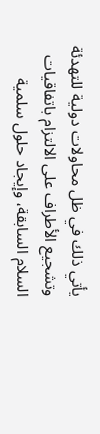يأتي ذلك في ظل محاولات دولية للتهدئة وتشجيع الأطراف على الالتزام باتفاقيات السلام السابقة، وإيجاد حلول سلمية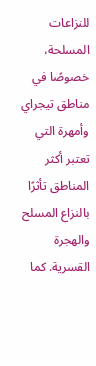للنزاعات المسلحة، خصوصًا في مناطق تيجراي وأمهرة التي تعتبر أكثر المناطق تأثرًا بالنزاع المسلح والهجرة القسرية. كما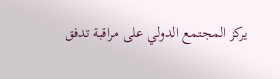يركز المجتمع الدولي على مراقبة تدفق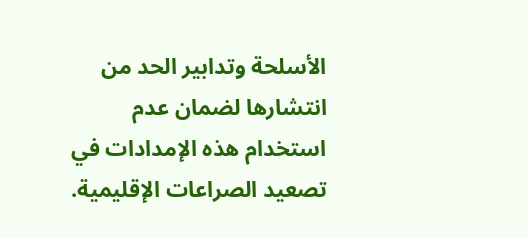الأسلحة وتدابير الحد من انتشارها لضمان عدم استخدام هذه الإمدادات في تصعيد الصراعات الإقليمية.